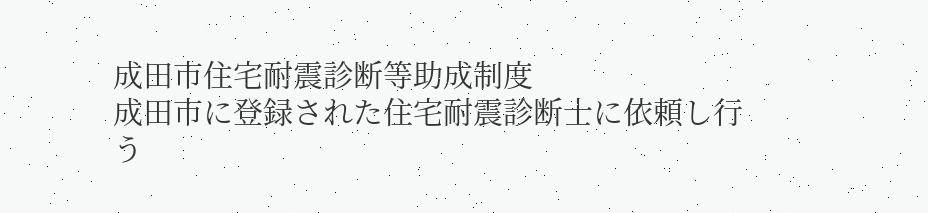成田市住宅耐震診断等助成制度
成田市に登録された住宅耐震診断士に依頼し行う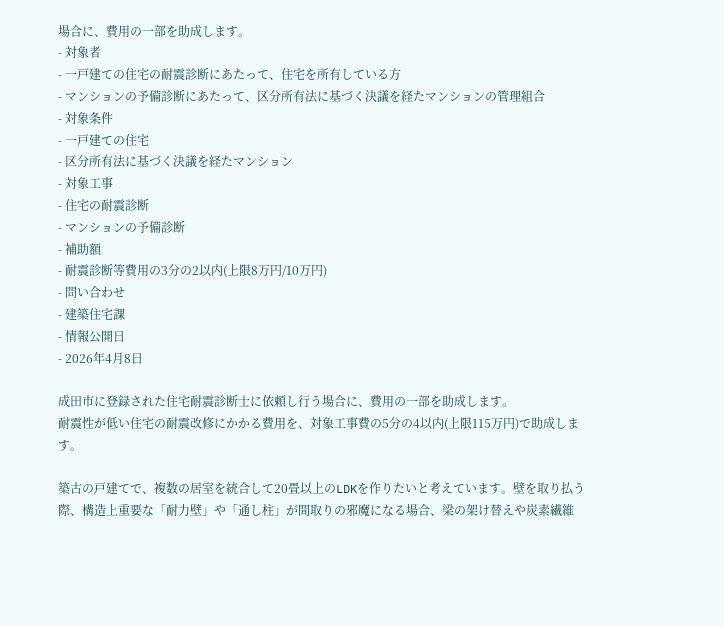場合に、費用の一部を助成します。
- 対象者
- 一戸建ての住宅の耐震診断にあたって、住宅を所有している方
- マンションの予備診断にあたって、区分所有法に基づく決議を経たマンションの管理組合
- 対象条件
- 一戸建ての住宅
- 区分所有法に基づく決議を経たマンション
- 対象工事
- 住宅の耐震診断
- マンションの予備診断
- 補助額
- 耐震診断等費用の3分の2以内(上限8万円/10万円)
- 問い合わせ
- 建築住宅課
- 情報公開日
- 2026年4月8日

成田市に登録された住宅耐震診断士に依頼し行う場合に、費用の一部を助成します。
耐震性が低い住宅の耐震改修にかかる費用を、対象工事費の5分の4以内(上限115万円)で助成します。

築古の戸建てで、複数の居室を統合して20畳以上のLDKを作りたいと考えています。壁を取り払う際、構造上重要な「耐力壁」や「通し柱」が間取りの邪魔になる場合、梁の架け替えや炭素繊維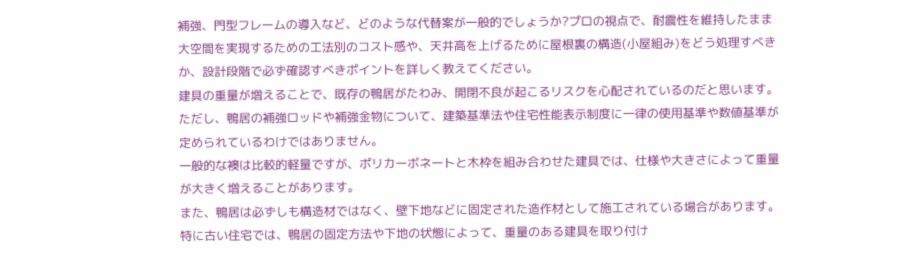補強、門型フレームの導入など、どのような代替案が一般的でしょうか?プロの視点で、耐震性を維持したまま大空間を実現するための工法別のコスト感や、天井高を上げるために屋根裏の構造(小屋組み)をどう処理すべきか、設計段階で必ず確認すべきポイントを詳しく教えてください。
建具の重量が増えることで、既存の鴨居がたわみ、開閉不良が起こるリスクを心配されているのだと思います。
ただし、鴨居の補強ロッドや補強金物について、建築基準法や住宅性能表示制度に一律の使用基準や数値基準が定められているわけではありません。
一般的な襖は比較的軽量ですが、ポリカーボネートと木枠を組み合わせた建具では、仕様や大きさによって重量が大きく増えることがあります。
また、鴨居は必ずしも構造材ではなく、壁下地などに固定された造作材として施工されている場合があります。特に古い住宅では、鴨居の固定方法や下地の状態によって、重量のある建具を取り付け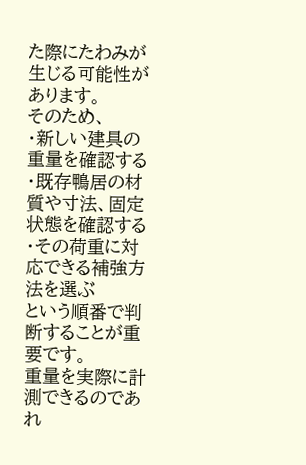た際にたわみが生じる可能性があります。
そのため、
・新しい建具の重量を確認する
・既存鴨居の材質や寸法、固定状態を確認する
・その荷重に対応できる補強方法を選ぶ
という順番で判断することが重要です。
重量を実際に計測できるのであれ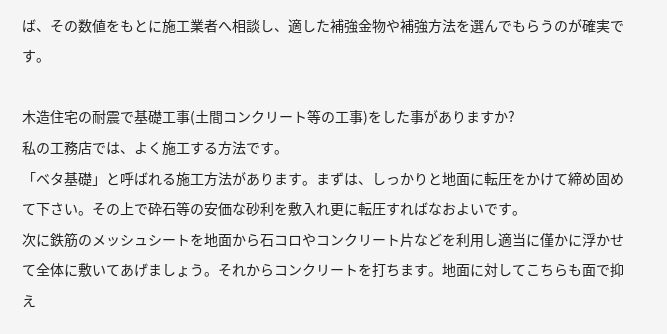ば、その数値をもとに施工業者へ相談し、適した補強金物や補強方法を選んでもらうのが確実です。

木造住宅の耐震で基礎工事(土間コンクリート等の工事)をした事がありますか?
私の工務店では、よく施工する方法です。
「ベタ基礎」と呼ばれる施工方法があります。まずは、しっかりと地面に転圧をかけて締め固めて下さい。その上で砕石等の安価な砂利を敷入れ更に転圧すればなおよいです。
次に鉄筋のメッシュシートを地面から石コロやコンクリート片などを利用し適当に僅かに浮かせて全体に敷いてあげましょう。それからコンクリートを打ちます。地面に対してこちらも面で抑え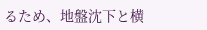るため、地盤沈下と横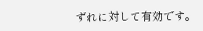ずれに対して有効です。